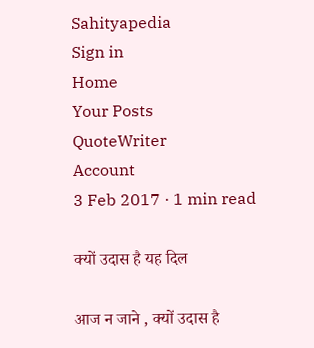Sahityapedia
Sign in
Home
Your Posts
QuoteWriter
Account
3 Feb 2017 · 1 min read

क्यों उदास है यह दिल

आज न जाने , क्यों उदास है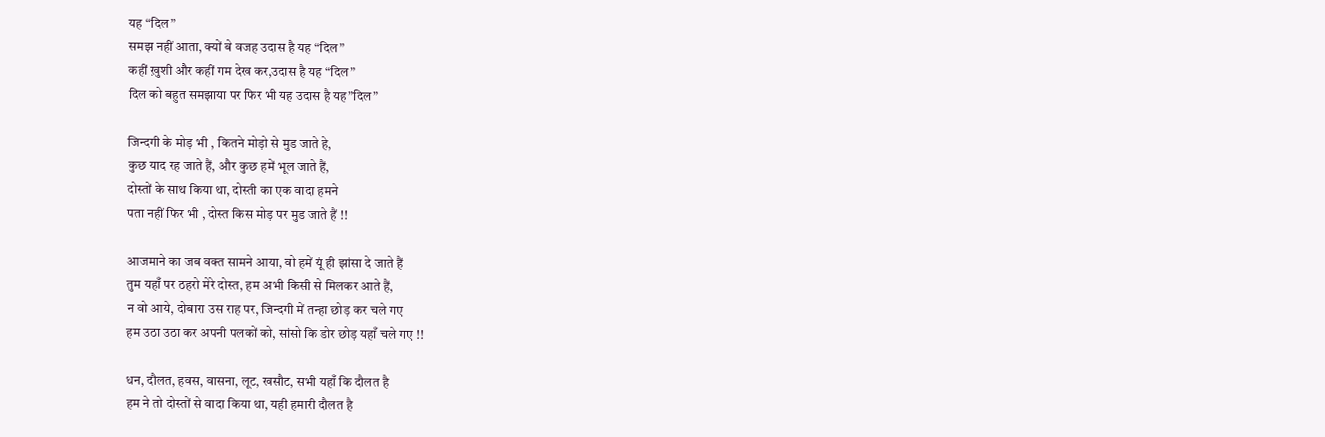यह “दिल”
समझ नहीं आता, क्यों बे वजह उदास है यह “दिल”
कहीं ख़ुशी और कहीं गम देख कर,उदास है यह “दिल”
दिल को बहुत समझाया पर फिर भी यह उदास है यह”दिल”

जिन्दगी के मोड़ भी , कितने मोड़ो से मुड जाते हे,
कुछ याद रह जाते हैं, और कुछ हमें भूल जाते हैं,
दोस्तों के साथ किया था, दोस्ती का एक वादा हमने
पता नहीं फिर भी , दोस्त किस मोड़ पर मुड जाते हैं !!

आजमाने का जब वक्त सामने आया, वो हमें यूं ही झांसा दे जाते हैं
तुम यहाँ पर ठहरो मेरे दोस्त, हम अभी किसी से मिलकर आते हैं,
न वो आये, दोबारा उस राह पर, जिन्दगी में तन्हा छोड़ कर चले गए
हम उठा उठा कर अपनी पलकों को, सांसो कि डोर छोड़ यहाँ चले गए !!

धन, दौलत, हवस, वासना, लूट, खसौट, सभी यहाँ कि दौलत है
हम ने तो दोस्तों से वादा किया था, यही हमारी दौलत है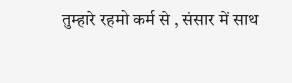तुम्हारे रहमो कर्म से , संसार में साथ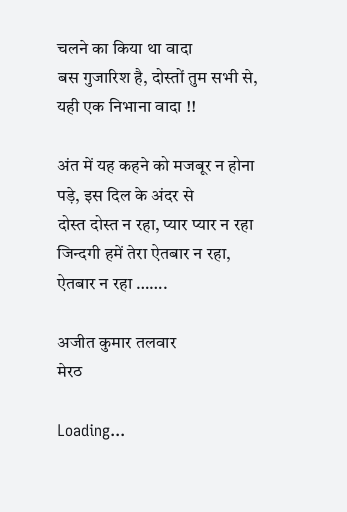चलने का किया था वादा
बस गुजारिश है, दोस्तों तुम सभी से, यही एक निभाना वादा !!

अंत में यह कहने को मजबूर न होना पड़े, इस दिल के अंदर से
दोस्त दोस्त न रहा, प्यार प्यार न रहा
जिन्दगी हमें तेरा ऐतबार न रहा,
ऐतबार न रहा …….

अजीत कुमार तलवार
मेरठ

Loading...